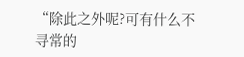“除此之外呢?可有什么不寻常的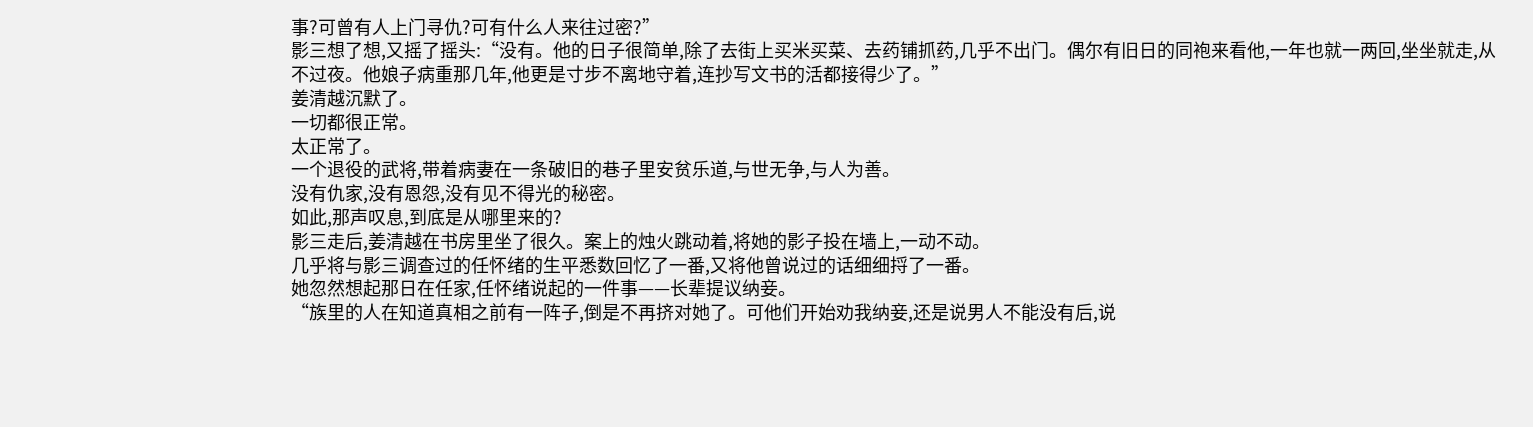事?可曾有人上门寻仇?可有什么人来往过密?”
影三想了想,又摇了摇头:“没有。他的日子很简单,除了去街上买米买菜、去药铺抓药,几乎不出门。偶尔有旧日的同袍来看他,一年也就一两回,坐坐就走,从不过夜。他娘子病重那几年,他更是寸步不离地守着,连抄写文书的活都接得少了。”
姜清越沉默了。
一切都很正常。
太正常了。
一个退役的武将,带着病妻在一条破旧的巷子里安贫乐道,与世无争,与人为善。
没有仇家,没有恩怨,没有见不得光的秘密。
如此,那声叹息,到底是从哪里来的?
影三走后,姜清越在书房里坐了很久。案上的烛火跳动着,将她的影子投在墙上,一动不动。
几乎将与影三调查过的任怀绪的生平悉数回忆了一番,又将他曾说过的话细细捋了一番。
她忽然想起那日在任家,任怀绪说起的一件事——长辈提议纳妾。
“族里的人在知道真相之前有一阵子,倒是不再挤对她了。可他们开始劝我纳妾,还是说男人不能没有后,说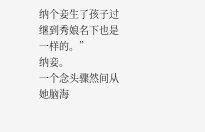纳个妾生了孩子过继到秀娘名下也是一样的。”
纳妾。
一个念头骤然间从她脑海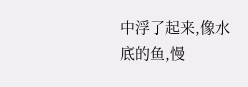中浮了起来,像水底的鱼,慢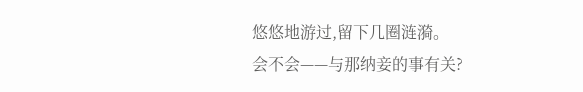悠悠地游过,留下几圈涟漪。
会不会——与那纳妾的事有关?